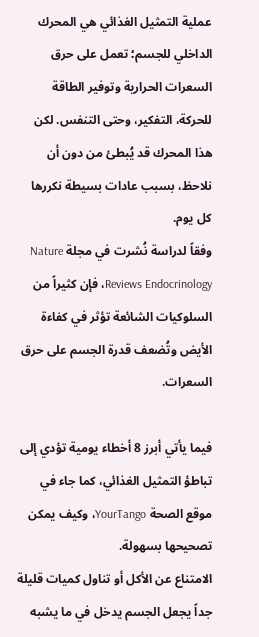عملية التمثيل الغذائي هي المحرك الداخلي للجسم؛ تعمل على حرق السعرات الحرارية وتوفير الطاقة للحركة، التفكير، وحتى التنفس. لكن هذا المحرك قد يُبطئ من دون أن نلاحظ، بسبب عادات بسيطة نكررها كل يوم.
وفقاً لدراسة نُشرت في مجلة Nature Reviews Endocrinology، فإن كثيراً من السلوكيات الشائعة تؤثر في كفاءة الأيض وتُضعف قدرة الجسم على حرق السعرات.

فيما يأتي أبرز 8 أخطاء يومية تؤدي إلى تباطؤ التمثيل الغذائي، كما جاء في موقع الصحة YourTango، وكيف يمكن تصحيحها بسهولة.
الامتناع عن الأكل أو تناول كميات قليلة جداً يجعل الجسم يدخل في ما يشبه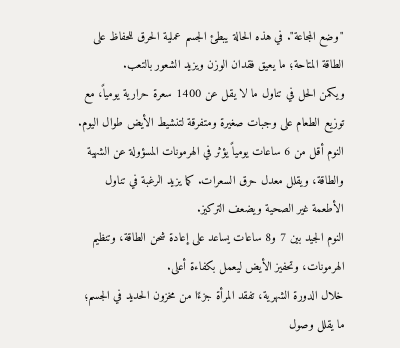"وضع المجاعة". في هذه الحالة يبطئ الجسم عملية الحرق للحفاظ على الطاقة المتاحة؛ ما يعيق فقدان الوزن ويزيد الشعور بالتعب.
ويكمن الحل في تناول ما لا يقل عن 1400 سعرة حرارية يومياً، مع توزيع الطعام على وجبات صغيرة ومتفرقة لتنشيط الأيض طوال اليوم.
النوم أقل من 6 ساعات يومياً يؤثر في الهرمونات المسؤولة عن الشهية والطاقة، ويقلل معدل حرق السعرات. كما يزيد الرغبة في تناول الأطعمة غير الصحية ويضعف التركيز.
النوم الجيد بين 7 و8 ساعات يساعد على إعادة شحن الطاقة، وتنظيم الهرمونات، وتحفيز الأيض ليعمل بكفاءة أعلى.
خلال الدورة الشهرية، تفقد المرأة جزءًا من مخزون الحديد في الجسم؛ ما يقلل وصول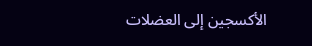الأكسجين إلى العضلات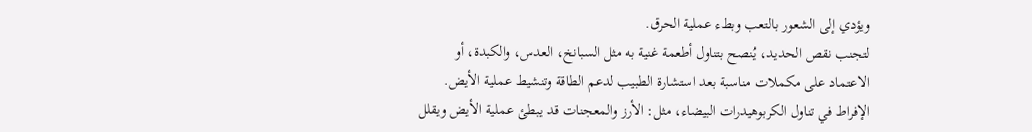ويؤدي إلى الشعور بالتعب وبطء عملية الحرق.
لتجنب نقص الحديد، يُنصح بتناول أطعمة غنية به مثل السبانخ، العدس، والكبدة، أو الاعتماد على مكملات مناسبة بعد استشارة الطبيب لدعم الطاقة وتنشيط عملية الأيض.
الإفراط في تناول الكربوهيدرات البيضاء، مثل: الأرز والمعجنات قد يبطئ عملية الأيض ويقلل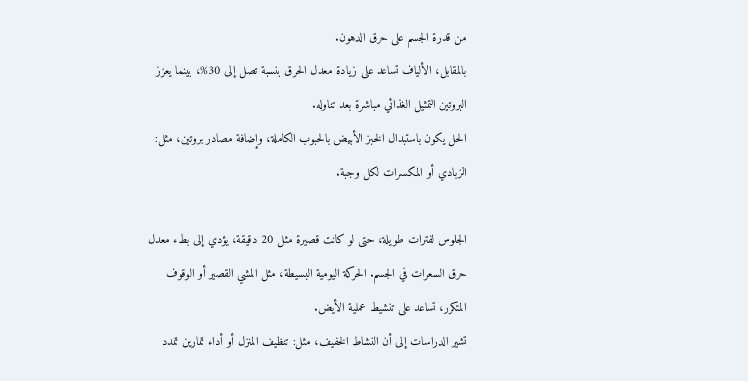من قدرة الجسم على حرق الدهون.
بالمقابل، الألياف تساعد على زيادة معدل الحرق بنسبة تصل إلى 30%، بينما يعزز البروتين التمثيل الغذائي مباشرة بعد تناوله.
الحل يكون باستبدال الخبز الأبيض بالحبوب الكاملة، وإضافة مصادر بروتين، مثل: الزبادي أو المكسرات لكل وجبة.

الجلوس لفترات طويلة، حتى لو كانت قصيرة مثل 20 دقيقة، يؤدي إلى بطء معدل حرق السعرات في الجسم. الحركة اليومية البسيطة، مثل المشي القصير أو الوقوف المتكرر، تساعد على تنشيط عملية الأيض.
تشير الدراسات إلى أن النشاط الخفيف، مثل: تنظيف المنزل أو أداء تمارين تمدد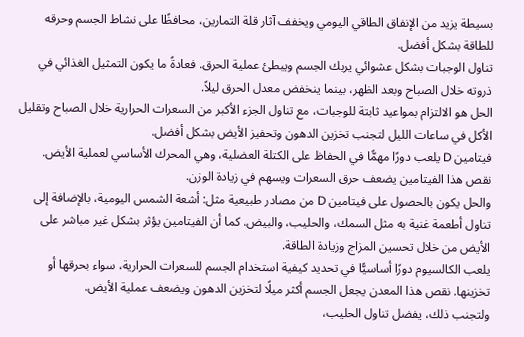بسيطة يزيد من الإنفاق الطاقي اليومي ويخفف آثار قلة التمارين، محافظًا على نشاط الجسم وحرقه للطاقة بشكل أفضل.
تناول الوجبات بشكل عشوائي يربك الجسم ويبطئ عملية الحرق. فعادةً ما يكون التمثيل الغذائي في ذروته خلال الصباح وبعد الظهر، بينما ينخفض معدل الحرق ليلاً.
الحل هو الالتزام بمواعيد ثابتة للوجبات، مع تناول الجزء الأكبر من السعرات الحرارية خلال الصباح وتقليل الأكل في ساعات الليل لتجنب تخزين الدهون وتحفيز الأيض بشكل أفضل.
فيتامين D يلعب دورًا مهمًّا في الحفاظ على الكتلة العضلية، وهي المحرك الأساسي لعملية الأيض. نقص هذا الفيتامين يضعف حرق السعرات ويسهم في زيادة الوزن.
والحل يكون بالحصول على فيتامين D من مصادر طبيعية مثل: أشعة الشمس اليومية، بالإضافة إلى تناول أطعمة غنية به مثل السمك، والحليب، والبيض. كما أن الفيتامين يؤثر بشكل غير مباشر على الأيض من خلال تحسين المزاج وزيادة الطاقة.
يلعب الكالسيوم دورًا أساسيًّا في تحديد كيفية استخدام الجسم للسعرات الحرارية، سواء بحرقها أو تخزينها. نقص هذا المعدن يجعل الجسم أكثر ميلًا لتخزين الدهون ويضعف عملية الأيض.
ولتجنب ذلك، يفضل تناول الحليب،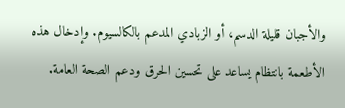والأجبان قليلة الدسم، أو الزبادي المدعم بالكالسيوم. وإدخال هذه الأطعمة بانتظام يساعد على تحسين الحرق ودعم الصحة العامة.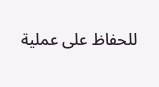للحفاظ على عملية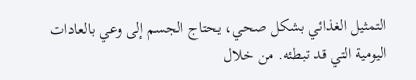التمثيل الغذائي بشكل صحي، يحتاج الجسم إلى وعي بالعادات اليومية التي قد تبطئه. من خلال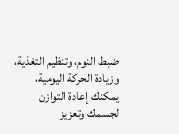ضبط النوم، وتنظيم التغذية، وزيادة الحركة اليومية، يمكنك إعادة التوازن لجسمك وتعزيز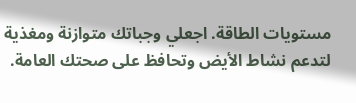مستويات الطاقة. اجعلي وجباتك متوازنة ومغذية لتدعم نشاط الأيض وتحافظ على صحتك العامة.